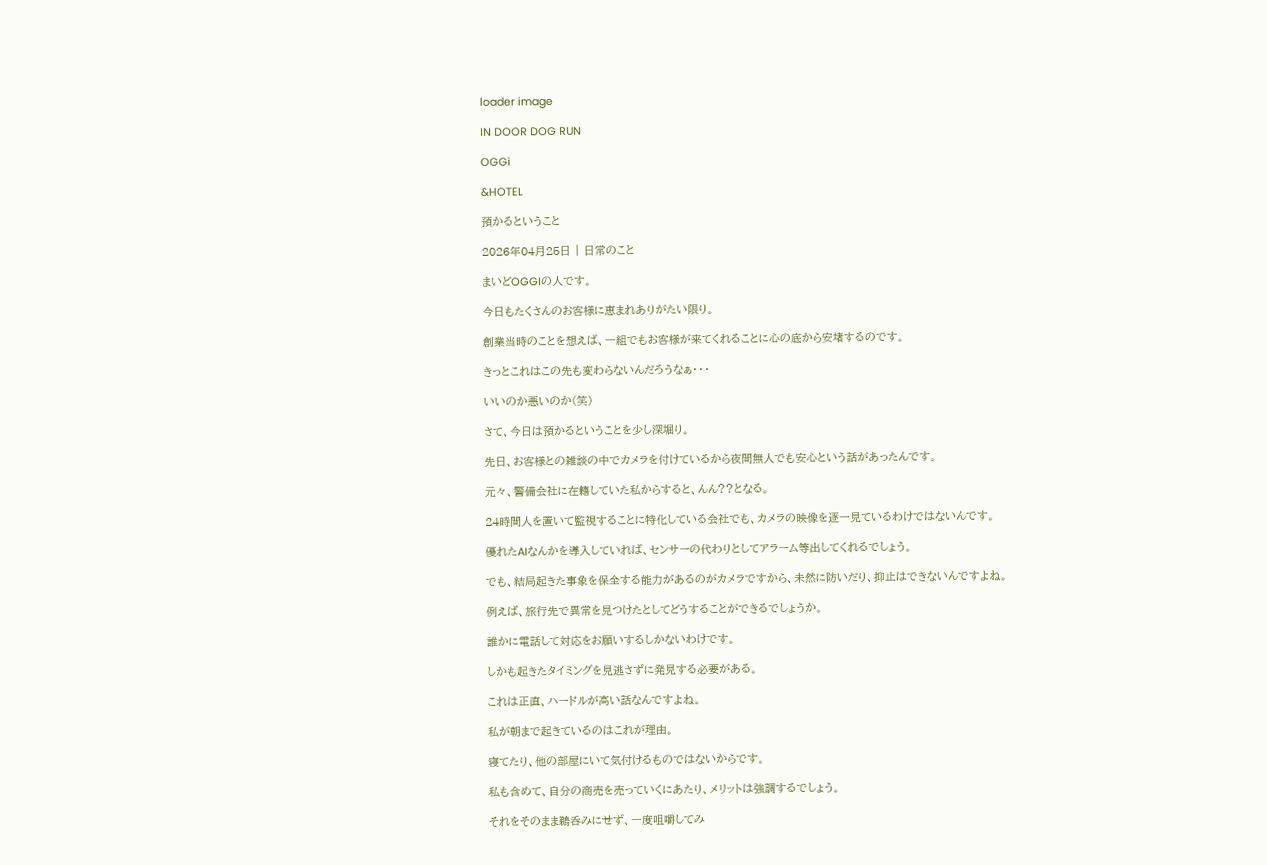loader image

IN DOOR DOG RUN

OGGi

&HOTEL

預かるということ

2026年04月25日 | 日常のこと

まいどOGGIの人です。

今日もたくさんのお客様に恵まれありがたい限り。

創業当時のことを想えば、一組でもお客様が来てくれることに心の底から安堵するのです。

きっとこれはこの先も変わらないんだろうなぁ・・・

いいのか悪いのか(笑)

さて、今日は預かるということを少し深堀り。

先日、お客様との雑談の中でカメラを付けているから夜間無人でも安心という話があったんです。

元々、警備会社に在籍していた私からすると、んん??となる。

24時間人を置いて監視することに特化している会社でも、カメラの映像を逐一見ているわけではないんです。

優れたAIなんかを導入していれば、センサーの代わりとしてアラーム等出してくれるでしょう。

でも、結局起きた事象を保全する能力があるのがカメラですから、未然に防いだり、抑止はできないんですよね。

例えば、旅行先で異常を見つけたとしてどうすることができるでしょうか。

誰かに電話して対応をお願いするしかないわけです。

しかも起きたタイミングを見逃さずに発見する必要がある。

これは正直、ハードルが高い話なんですよね。

私が朝まで起きているのはこれが理由。

寝てたり、他の部屋にいて気付けるものではないからです。

私も含めて、自分の商売を売っていくにあたり、メリットは強調するでしょう。

それをそのまま鵜呑みにせず、一度咀嚼してみ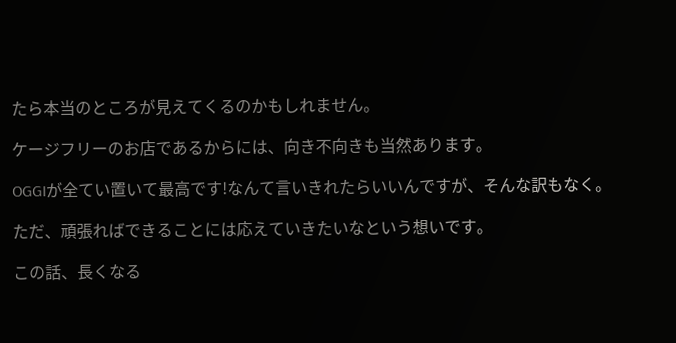たら本当のところが見えてくるのかもしれません。

ケージフリーのお店であるからには、向き不向きも当然あります。

OGGIが全てい置いて最高です!なんて言いきれたらいいんですが、そんな訳もなく。

ただ、頑張ればできることには応えていきたいなという想いです。

この話、長くなる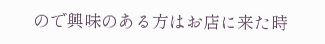ので興味のある方はお店に来た時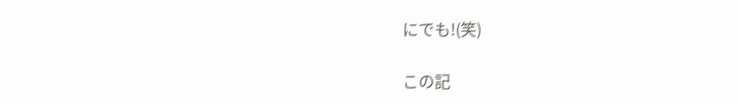にでも!(笑)

この記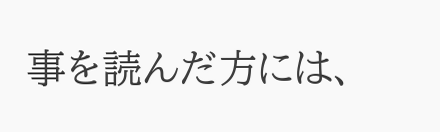事を読んだ方には、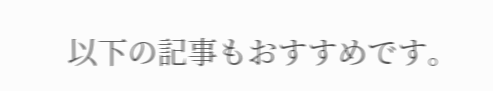以下の記事もおすすめです。